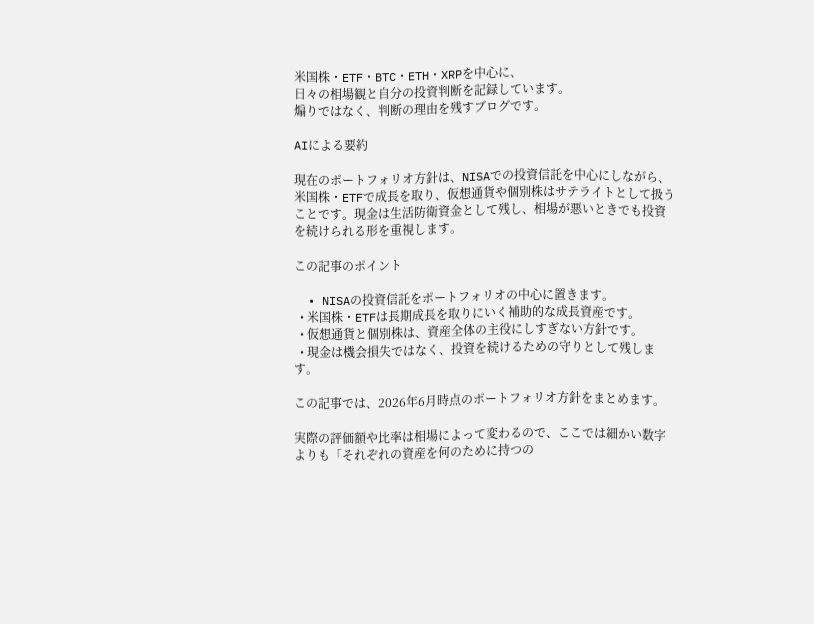米国株・ETF・BTC・ETH・XRPを中心に、
日々の相場観と自分の投資判断を記録しています。
煽りではなく、判断の理由を残すブログです。

AIによる要約

現在のポートフォリオ方針は、NISAでの投資信託を中心にしながら、米国株・ETFで成長を取り、仮想通貨や個別株はサテライトとして扱うことです。現金は生活防衛資金として残し、相場が悪いときでも投資を続けられる形を重視します。

この記事のポイント

  • NISAの投資信託をポートフォリオの中心に置きます。
  • 米国株・ETFは長期成長を取りにいく補助的な成長資産です。
  • 仮想通貨と個別株は、資産全体の主役にしすぎない方針です。
  • 現金は機会損失ではなく、投資を続けるための守りとして残します。

この記事では、2026年6月時点のポートフォリオ方針をまとめます。

実際の評価額や比率は相場によって変わるので、ここでは細かい数字よりも「それぞれの資産を何のために持つの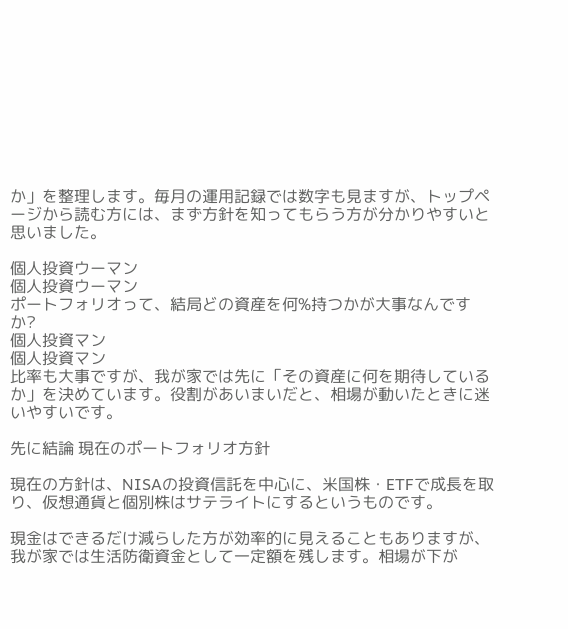か」を整理します。毎月の運用記録では数字も見ますが、トップページから読む方には、まず方針を知ってもらう方が分かりやすいと思いました。

個人投資ウーマン
個人投資ウーマン
ポートフォリオって、結局どの資産を何%持つかが大事なんですか?
個人投資マン
個人投資マン
比率も大事ですが、我が家では先に「その資産に何を期待しているか」を決めています。役割があいまいだと、相場が動いたときに迷いやすいです。

先に結論 現在のポートフォリオ方針

現在の方針は、NISAの投資信託を中心に、米国株・ETFで成長を取り、仮想通貨と個別株はサテライトにするというものです。

現金はできるだけ減らした方が効率的に見えることもありますが、我が家では生活防衛資金として一定額を残します。相場が下が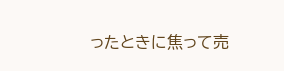ったときに焦って売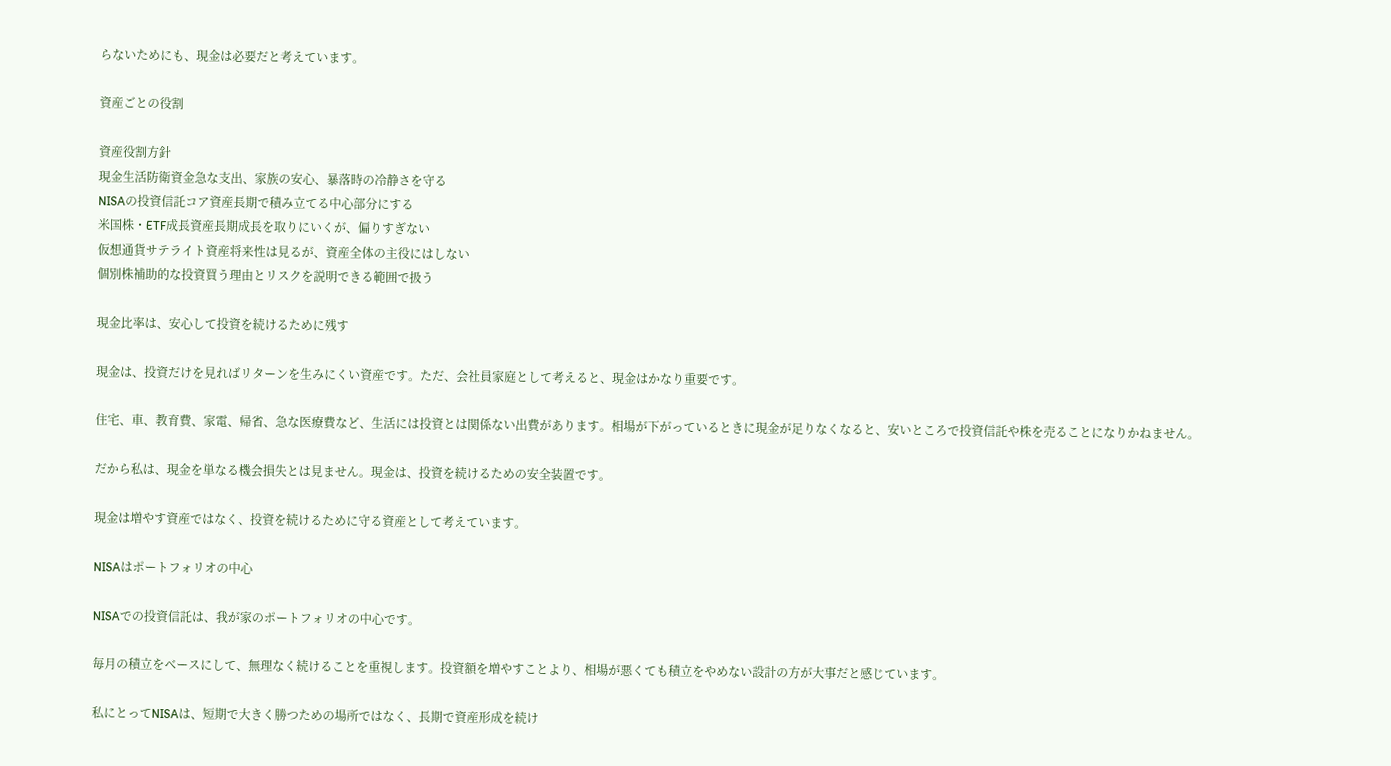らないためにも、現金は必要だと考えています。

資産ごとの役割

資産役割方針
現金生活防衛資金急な支出、家族の安心、暴落時の冷静さを守る
NISAの投資信託コア資産長期で積み立てる中心部分にする
米国株・ETF成長資産長期成長を取りにいくが、偏りすぎない
仮想通貨サテライト資産将来性は見るが、資産全体の主役にはしない
個別株補助的な投資買う理由とリスクを説明できる範囲で扱う

現金比率は、安心して投資を続けるために残す

現金は、投資だけを見ればリターンを生みにくい資産です。ただ、会社員家庭として考えると、現金はかなり重要です。

住宅、車、教育費、家電、帰省、急な医療費など、生活には投資とは関係ない出費があります。相場が下がっているときに現金が足りなくなると、安いところで投資信託や株を売ることになりかねません。

だから私は、現金を単なる機会損失とは見ません。現金は、投資を続けるための安全装置です。

現金は増やす資産ではなく、投資を続けるために守る資産として考えています。

NISAはポートフォリオの中心

NISAでの投資信託は、我が家のポートフォリオの中心です。

毎月の積立をベースにして、無理なく続けることを重視します。投資額を増やすことより、相場が悪くても積立をやめない設計の方が大事だと感じています。

私にとってNISAは、短期で大きく勝つための場所ではなく、長期で資産形成を続け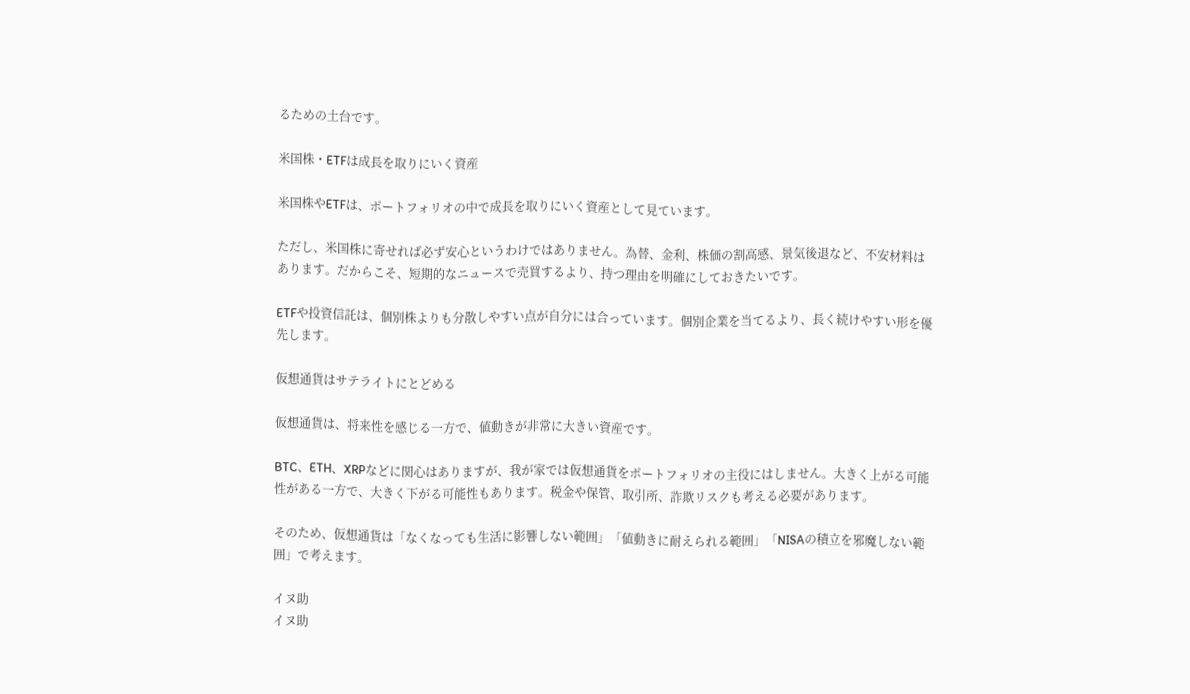るための土台です。

米国株・ETFは成長を取りにいく資産

米国株やETFは、ポートフォリオの中で成長を取りにいく資産として見ています。

ただし、米国株に寄せれば必ず安心というわけではありません。為替、金利、株価の割高感、景気後退など、不安材料はあります。だからこそ、短期的なニュースで売買するより、持つ理由を明確にしておきたいです。

ETFや投資信託は、個別株よりも分散しやすい点が自分には合っています。個別企業を当てるより、長く続けやすい形を優先します。

仮想通貨はサテライトにとどめる

仮想通貨は、将来性を感じる一方で、値動きが非常に大きい資産です。

BTC、ETH、XRPなどに関心はありますが、我が家では仮想通貨をポートフォリオの主役にはしません。大きく上がる可能性がある一方で、大きく下がる可能性もあります。税金や保管、取引所、詐欺リスクも考える必要があります。

そのため、仮想通貨は「なくなっても生活に影響しない範囲」「値動きに耐えられる範囲」「NISAの積立を邪魔しない範囲」で考えます。

イヌ助
イヌ助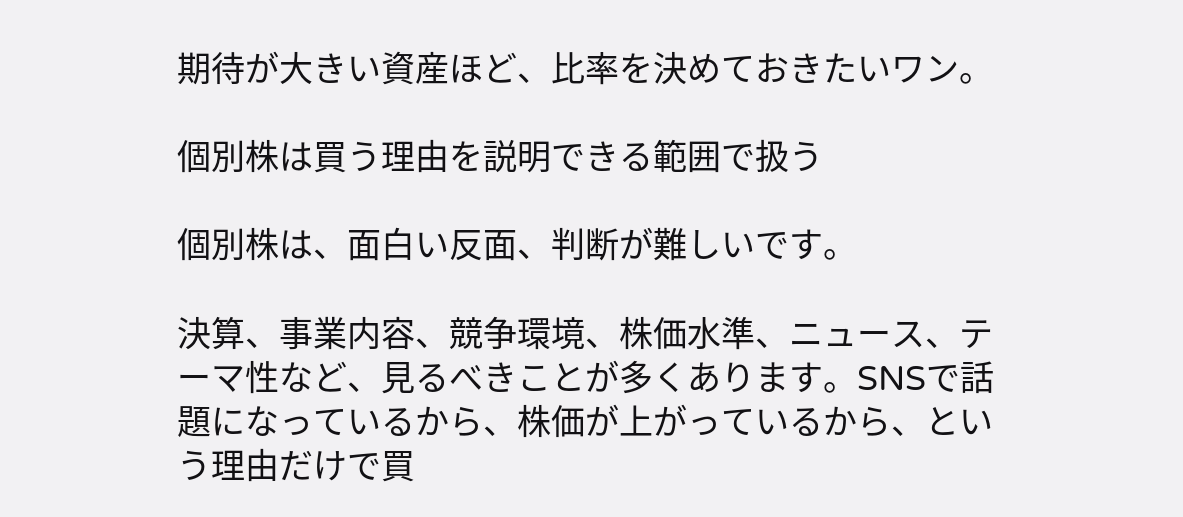期待が大きい資産ほど、比率を決めておきたいワン。

個別株は買う理由を説明できる範囲で扱う

個別株は、面白い反面、判断が難しいです。

決算、事業内容、競争環境、株価水準、ニュース、テーマ性など、見るべきことが多くあります。SNSで話題になっているから、株価が上がっているから、という理由だけで買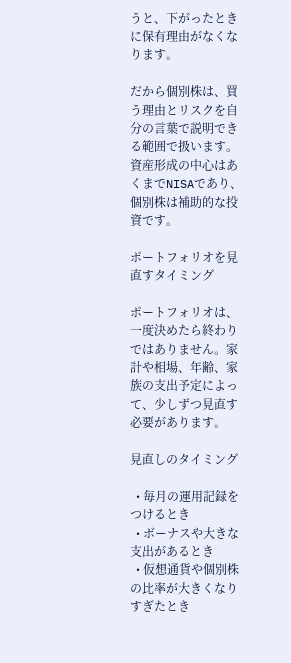うと、下がったときに保有理由がなくなります。

だから個別株は、買う理由とリスクを自分の言葉で説明できる範囲で扱います。資産形成の中心はあくまでNISAであり、個別株は補助的な投資です。

ポートフォリオを見直すタイミング

ポートフォリオは、一度決めたら終わりではありません。家計や相場、年齢、家族の支出予定によって、少しずつ見直す必要があります。

見直しのタイミング

  • 毎月の運用記録をつけるとき
  • ボーナスや大きな支出があるとき
  • 仮想通貨や個別株の比率が大きくなりすぎたとき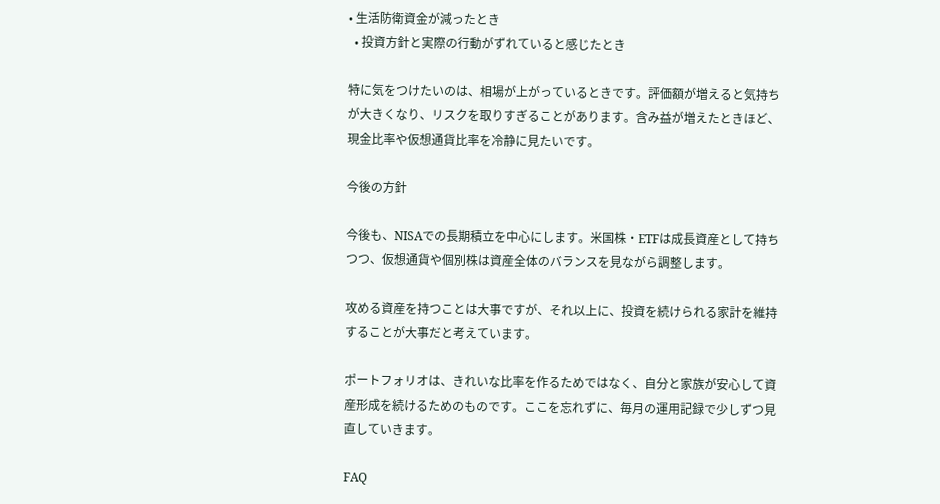• 生活防衛資金が減ったとき
  • 投資方針と実際の行動がずれていると感じたとき

特に気をつけたいのは、相場が上がっているときです。評価額が増えると気持ちが大きくなり、リスクを取りすぎることがあります。含み益が増えたときほど、現金比率や仮想通貨比率を冷静に見たいです。

今後の方針

今後も、NISAでの長期積立を中心にします。米国株・ETFは成長資産として持ちつつ、仮想通貨や個別株は資産全体のバランスを見ながら調整します。

攻める資産を持つことは大事ですが、それ以上に、投資を続けられる家計を維持することが大事だと考えています。

ポートフォリオは、きれいな比率を作るためではなく、自分と家族が安心して資産形成を続けるためのものです。ここを忘れずに、毎月の運用記録で少しずつ見直していきます。

FAQ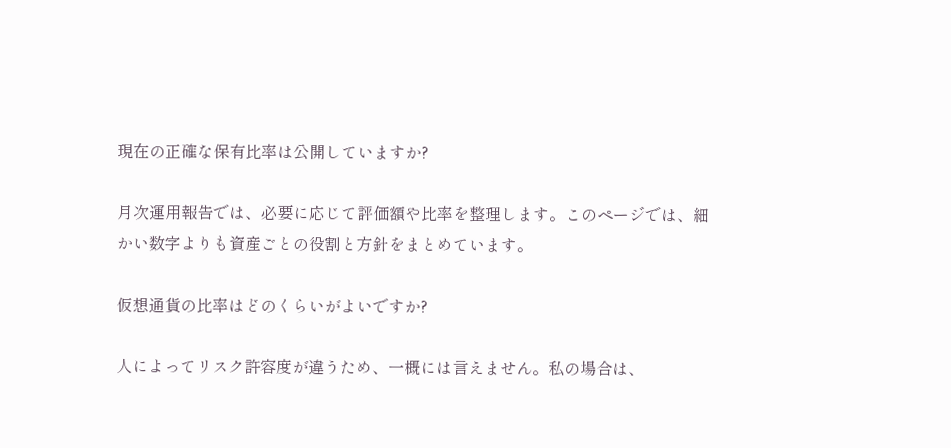現在の正確な保有比率は公開していますか?

月次運用報告では、必要に応じて評価額や比率を整理します。このページでは、細かい数字よりも資産ごとの役割と方針をまとめています。

仮想通貨の比率はどのくらいがよいですか?

人によってリスク許容度が違うため、一概には言えません。私の場合は、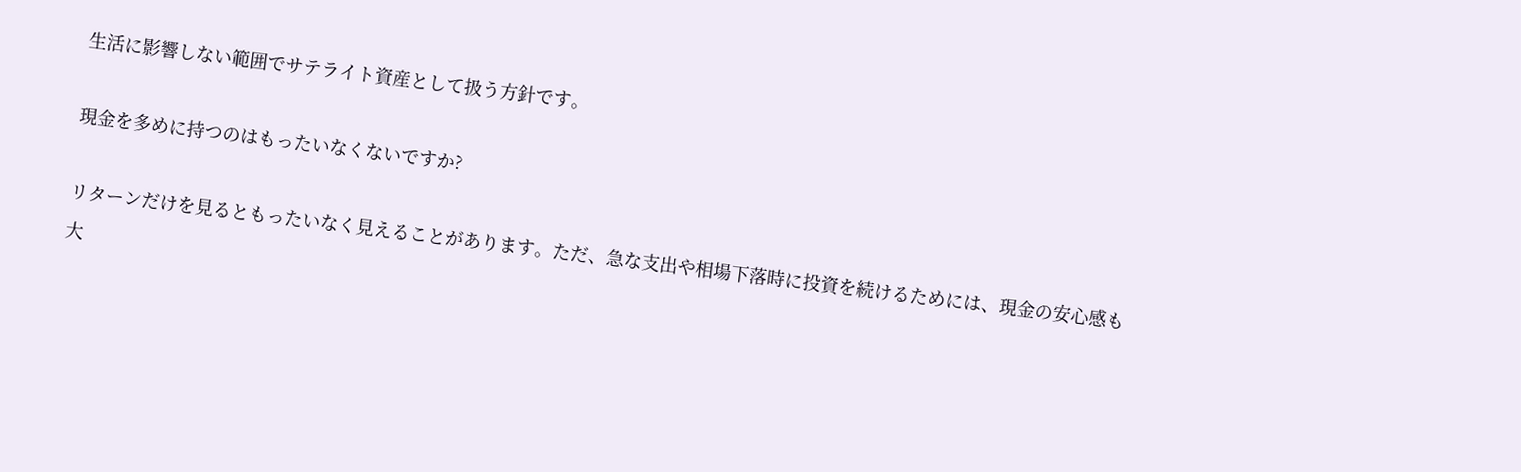生活に影響しない範囲でサテライト資産として扱う方針です。

現金を多めに持つのはもったいなくないですか?

リターンだけを見るともったいなく見えることがあります。ただ、急な支出や相場下落時に投資を続けるためには、現金の安心感も大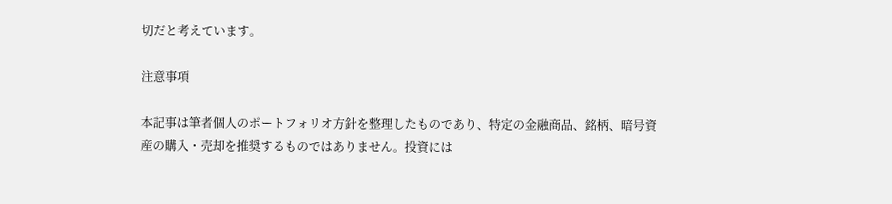切だと考えています。

注意事項

本記事は筆者個人のポートフォリオ方針を整理したものであり、特定の金融商品、銘柄、暗号資産の購入・売却を推奨するものではありません。投資には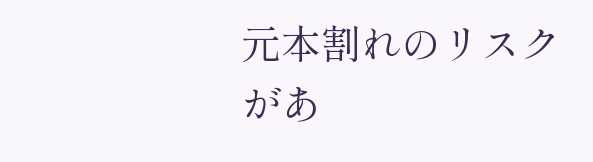元本割れのリスクがあ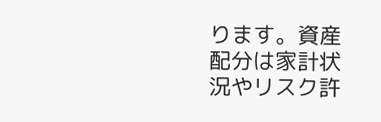ります。資産配分は家計状況やリスク許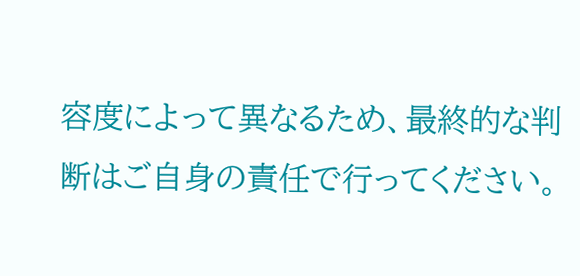容度によって異なるため、最終的な判断はご自身の責任で行ってください。